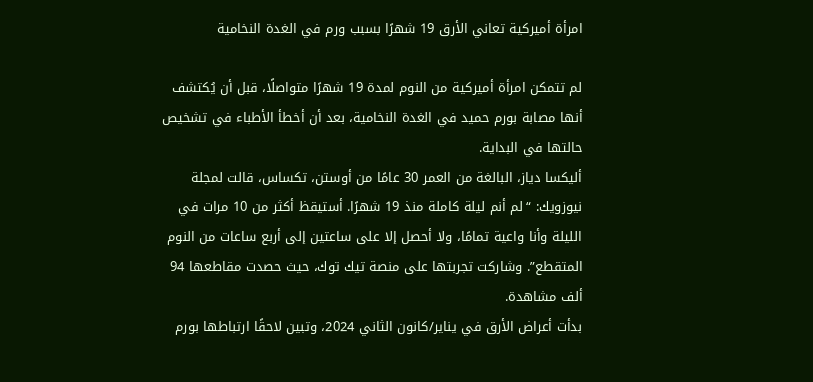امرأة أميركية تعاني الأرق 19 شهرًا بسبب ورم في الغدة النخامية

لم تتمكن امرأة أميركية من النوم لمدة 19 شهرًا متواصلًا، قبل أن يُكتشف أنها مصابة بورم حميد في الغدة النخامية، بعد أن أخطأ الأطباء في تشخيص حالتها في البداية.
أليكسا دياز، البالغة من العمر 30 عامًا من أوستن، تكساس، قالت لمجلة نيوزويك: “لم أنم ليلة كاملة منذ 19 شهرًا. أستيقظ أكثر من 10 مرات في الليلة وأنا واعية تمامًا، ولا أحصل إلا على ساعتين إلى أربع ساعات من النوم المتقطع”. وشاركت تجربتها على منصة تيك توك، حيث حصدت مقاطعها 94 ألف مشاهدة.
بدأت أعراض الأرق في يناير/كانون الثاني 2024، وتبين لاحقًا ارتباطها بورم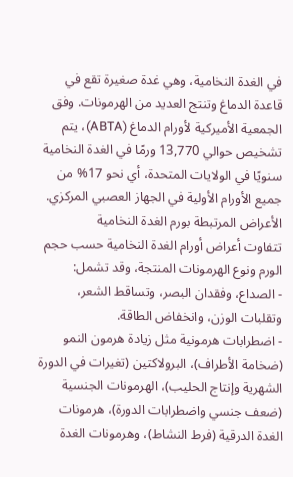في الغدة النخامية، وهي غدة صغيرة تقع في قاعدة الدماغ وتنتج العديد من الهرمونات. وفق الجمعية الأميركية لأورام الدماغ (ABTA)، يتم تشخيص حوالي 13,770 ورمًا في الغدة النخامية سنويًا في الولايات المتحدة، أي نحو 17% من جميع الأورام الأولية في الجهاز العصبي المركزي.
الأعراض المرتبطة بورم الغدة النخامية
تتفاوت أعراض أورام الغدة النخامية حسب حجم الورم ونوع الهرمونات المنتجة، وقد تشمل:
- الصداع، وفقدان البصر، وتساقط الشعر، وتقلبات الوزن، وانخفاض الطاقة.
- اضطرابات هرمونية مثل زيادة هرمون النمو (ضخامة الأطراف)، البرولاكتين (تغيرات في الدورة الشهرية وإنتاج الحليب)، الهرمونات الجنسية (ضعف جنسي واضطرابات الدورة)، هرمونات الغدة الدرقية (فرط النشاط)، وهرمونات الغدة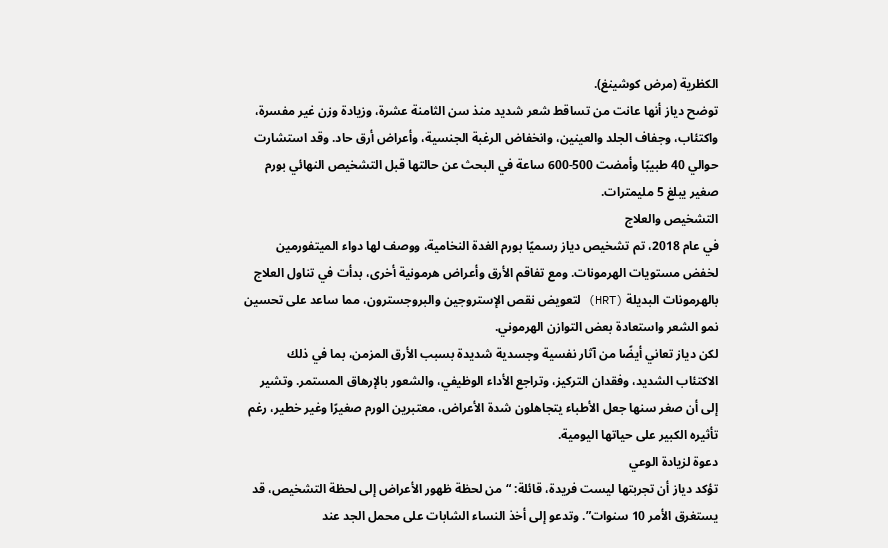الكظرية (مرض كوشينغ).
توضح دياز أنها عانت من تساقط شعر شديد منذ سن الثامنة عشرة، وزيادة وزن غير مفسرة، واكتئاب، وجفاف الجلد والعينين، وانخفاض الرغبة الجنسية، وأعراض أرق حاد. وقد استشارت حوالي 40 طبيبًا وأمضت 500-600 ساعة في البحث عن حالتها قبل التشخيص النهائي بورم صغير يبلغ 5 مليمترات.
التشخيص والعلاج
في عام 2018، تم تشخيص دياز رسميًا بورم الغدة النخامية، ووصف لها دواء الميتفورمين لخفض مستويات الهرمونات. ومع تفاقم الأرق وأعراض هرمونية أخرى، بدأت في تناول العلاج بالهرمونات البديلة (HRT) لتعويض نقص الإستروجين والبروجسترون، مما ساعد على تحسين نمو الشعر واستعادة بعض التوازن الهرموني.
لكن دياز تعاني أيضًا من آثار نفسية وجسدية شديدة بسبب الأرق المزمن، بما في ذلك الاكتئاب الشديد، وفقدان التركيز، وتراجع الأداء الوظيفي، والشعور بالإرهاق المستمر. وتشير إلى أن صغر سنها جعل الأطباء يتجاهلون شدة الأعراض، معتبرين الورم صغيرًا وغير خطير، رغم تأثيره الكبير على حياتها اليومية.
دعوة لزيادة الوعي
تؤكد دياز أن تجربتها ليست فريدة، قائلة: “من لحظة ظهور الأعراض إلى لحظة التشخيص، قد يستغرق الأمر 10 سنوات”. وتدعو إلى أخذ النساء الشابات على محمل الجد عند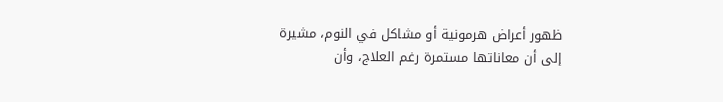ظهور أعراض هرمونية أو مشاكل في النوم، مشيرة إلى أن معاناتها مستمرة رغم العلاج، وأن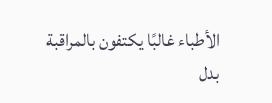الأطباء غالبًا يكتفون بالمراقبة بدل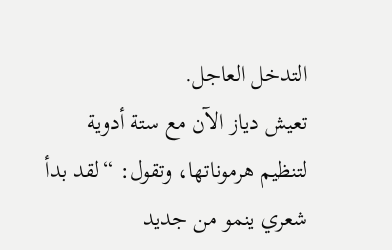التدخل العاجل.
تعيش دياز الآن مع ستة أدوية لتنظيم هرموناتها، وتقول: “لقد بدأ شعري ينمو من جديد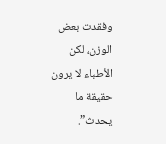وفقدت بعض الوزن، لكن الأطباء لا يرون حقيقة ما يحدث”.